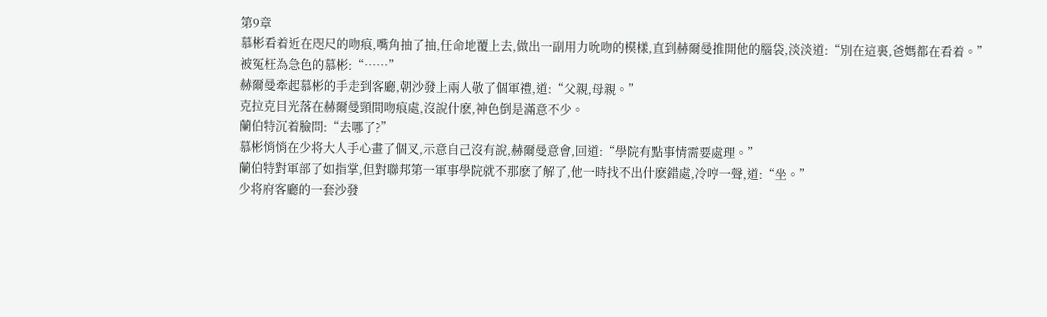第9章
慕彬看着近在咫尺的吻痕,嘴角抽了抽,任命地覆上去,做出一副用力吮吻的模樣,直到赫爾曼推開他的腦袋,淡淡道:“別在這裏,爸媽都在看着。”
被冤枉為急色的慕彬:“……”
赫爾曼牽起慕彬的手走到客廳,朝沙發上兩人敬了個軍禮,道:“父親,母親。”
克拉克目光落在赫爾曼頸間吻痕處,沒說什麽,神色倒是滿意不少。
蘭伯特沉着臉問:“去哪了?”
慕彬悄悄在少将大人手心畫了個叉,示意自己沒有說,赫爾曼意會,回道:“學院有點事情需要處理。”
蘭伯特對軍部了如指掌,但對聯邦第一軍事學院就不那麽了解了,他一時找不出什麽錯處,冷哼一聲,道:“坐。”
少将府客廳的一套沙發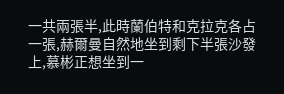一共兩張半,此時蘭伯特和克拉克各占一張,赫爾曼自然地坐到剩下半張沙發上,慕彬正想坐到一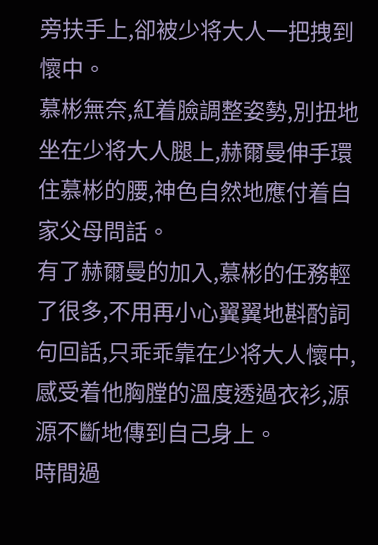旁扶手上,卻被少将大人一把拽到懷中。
慕彬無奈,紅着臉調整姿勢,別扭地坐在少将大人腿上,赫爾曼伸手環住慕彬的腰,神色自然地應付着自家父母問話。
有了赫爾曼的加入,慕彬的任務輕了很多,不用再小心翼翼地斟酌詞句回話,只乖乖靠在少将大人懷中,感受着他胸膛的溫度透過衣衫,源源不斷地傳到自己身上。
時間過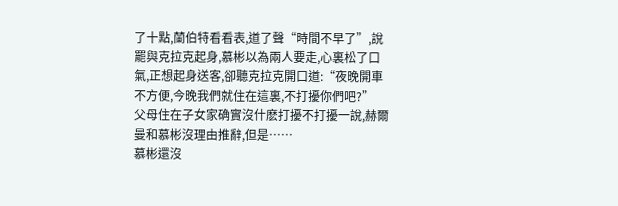了十點,蘭伯特看看表,道了聲“時間不早了”,說罷與克拉克起身,慕彬以為兩人要走,心裏松了口氣,正想起身送客,卻聽克拉克開口道:“夜晚開車不方便,今晚我們就住在這裏,不打擾你們吧?”
父母住在子女家确實沒什麽打擾不打擾一說,赫爾曼和慕彬沒理由推辭,但是……
慕彬還沒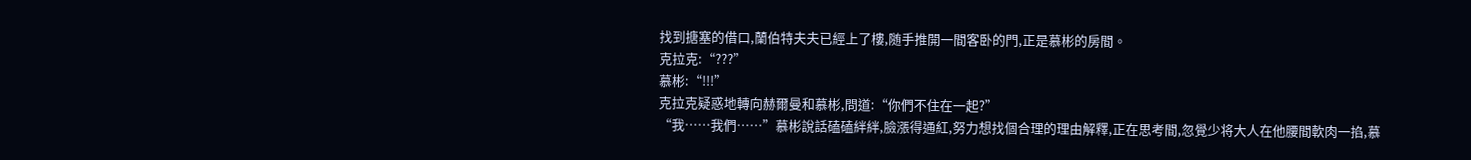找到搪塞的借口,蘭伯特夫夫已經上了樓,随手推開一間客卧的門,正是慕彬的房間。
克拉克:“???”
慕彬:“!!!”
克拉克疑惑地轉向赫爾曼和慕彬,問道:“你們不住在一起?”
“我……我們……”慕彬說話磕磕絆絆,臉漲得通紅,努力想找個合理的理由解釋,正在思考間,忽覺少将大人在他腰間軟肉一掐,慕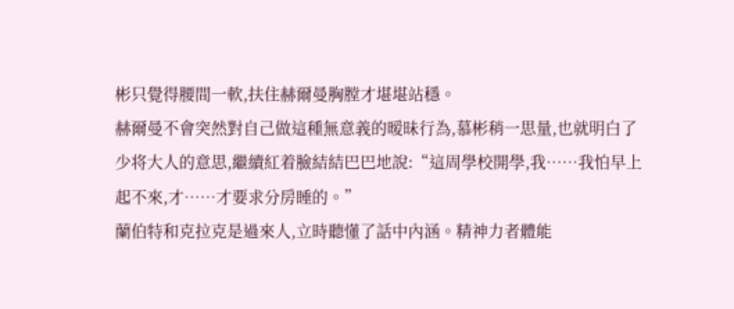彬只覺得腰間一軟,扶住赫爾曼胸膛才堪堪站穩。
赫爾曼不會突然對自己做這種無意義的暧昧行為,慕彬稍一思量,也就明白了少将大人的意思,繼續紅着臉結結巴巴地說:“這周學校開學,我……我怕早上起不來,才……才要求分房睡的。”
蘭伯特和克拉克是過來人,立時聽懂了話中內涵。精神力者體能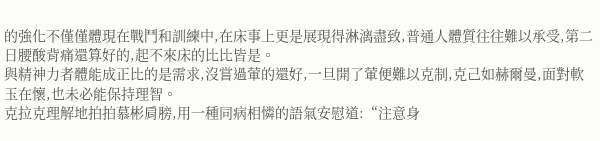的強化不僅僅體現在戰鬥和訓練中,在床事上更是展現得淋漓盡致,普通人體質往往難以承受,第二日腰酸背痛還算好的,起不來床的比比皆是。
與精神力者體能成正比的是需求,沒嘗過葷的還好,一旦開了葷便難以克制,克己如赫爾曼,面對軟玉在懷,也未必能保持理智。
克拉克理解地拍拍慕彬肩膀,用一種同病相憐的語氣安慰道:“注意身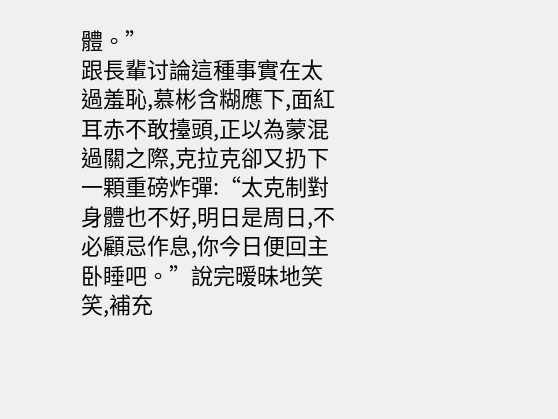體。”
跟長輩讨論這種事實在太過羞恥,慕彬含糊應下,面紅耳赤不敢擡頭,正以為蒙混過關之際,克拉克卻又扔下一顆重磅炸彈:“太克制對身體也不好,明日是周日,不必顧忌作息,你今日便回主卧睡吧。”說完暧昧地笑笑,補充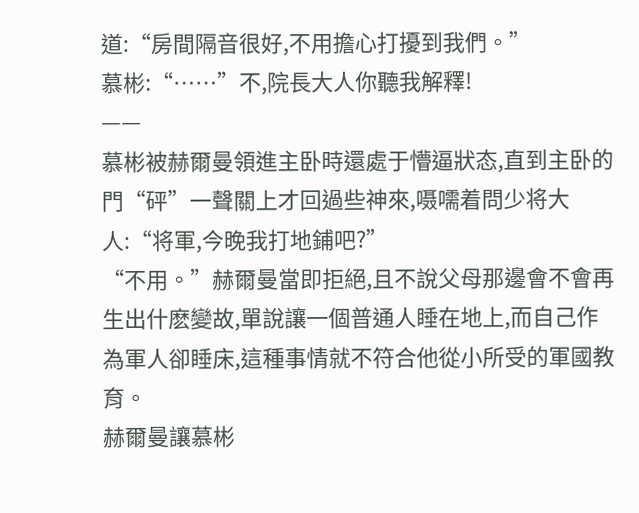道:“房間隔音很好,不用擔心打擾到我們。”
慕彬:“……”不,院長大人你聽我解釋!
——
慕彬被赫爾曼領進主卧時還處于懵逼狀态,直到主卧的門“砰”一聲關上才回過些神來,嗫嚅着問少将大人:“将軍,今晚我打地鋪吧?”
“不用。”赫爾曼當即拒絕,且不說父母那邊會不會再生出什麽變故,單說讓一個普通人睡在地上,而自己作為軍人卻睡床,這種事情就不符合他從小所受的軍國教育。
赫爾曼讓慕彬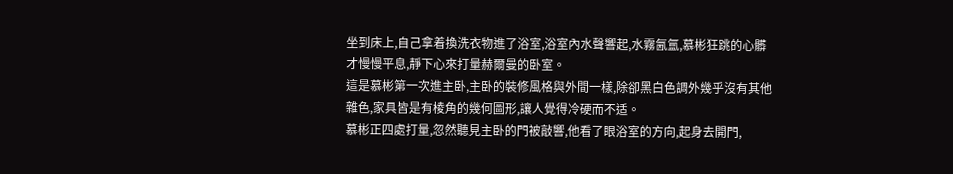坐到床上,自己拿着換洗衣物進了浴室,浴室內水聲響起,水霧氤氲,慕彬狂跳的心髒才慢慢平息,靜下心來打量赫爾曼的卧室。
這是慕彬第一次進主卧,主卧的裝修風格與外間一樣,除卻黑白色調外幾乎沒有其他雜色,家具皆是有棱角的幾何圖形,讓人覺得冷硬而不适。
慕彬正四處打量,忽然聽見主卧的門被敲響,他看了眼浴室的方向,起身去開門,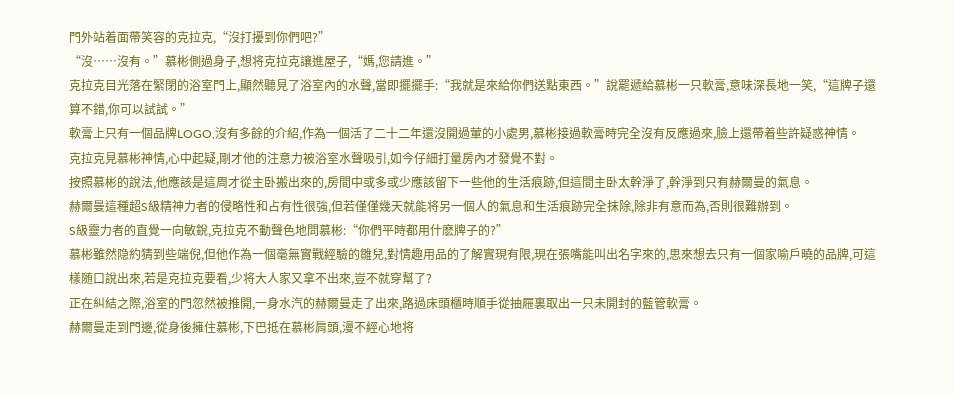門外站着面帶笑容的克拉克,“沒打擾到你們吧?”
“沒……沒有。”慕彬側過身子,想将克拉克讓進屋子,“媽,您請進。”
克拉克目光落在緊閉的浴室門上,顯然聽見了浴室內的水聲,當即擺擺手:“我就是來給你們送點東西。”說罷遞給慕彬一只軟膏,意味深長地一笑,“這牌子還算不錯,你可以試試。”
軟膏上只有一個品牌LOGO,沒有多餘的介紹,作為一個活了二十二年還沒開過葷的小處男,慕彬接過軟膏時完全沒有反應過來,臉上還帶着些許疑惑神情。
克拉克見慕彬神情,心中起疑,剛才他的注意力被浴室水聲吸引,如今仔細打量房內才發覺不對。
按照慕彬的說法,他應該是這周才從主卧搬出來的,房間中或多或少應該留下一些他的生活痕跡,但這間主卧太幹淨了,幹淨到只有赫爾曼的氣息。
赫爾曼這種超S級精神力者的侵略性和占有性很強,但若僅僅幾天就能将另一個人的氣息和生活痕跡完全抹除,除非有意而為,否則很難辦到。
S級靈力者的直覺一向敏銳,克拉克不動聲色地問慕彬:“你們平時都用什麽牌子的?”
慕彬雖然隐約猜到些端倪,但他作為一個毫無實戰經驗的雛兒,對情趣用品的了解實現有限,現在張嘴能叫出名字來的,思來想去只有一個家喻戶曉的品牌,可這樣随口說出來,若是克拉克要看,少将大人家又拿不出來,豈不就穿幫了?
正在糾結之際,浴室的門忽然被推開,一身水汽的赫爾曼走了出來,路過床頭櫃時順手從抽屜裏取出一只未開封的藍管軟膏。
赫爾曼走到門邊,從身後擁住慕彬,下巴抵在慕彬肩頭,漫不經心地将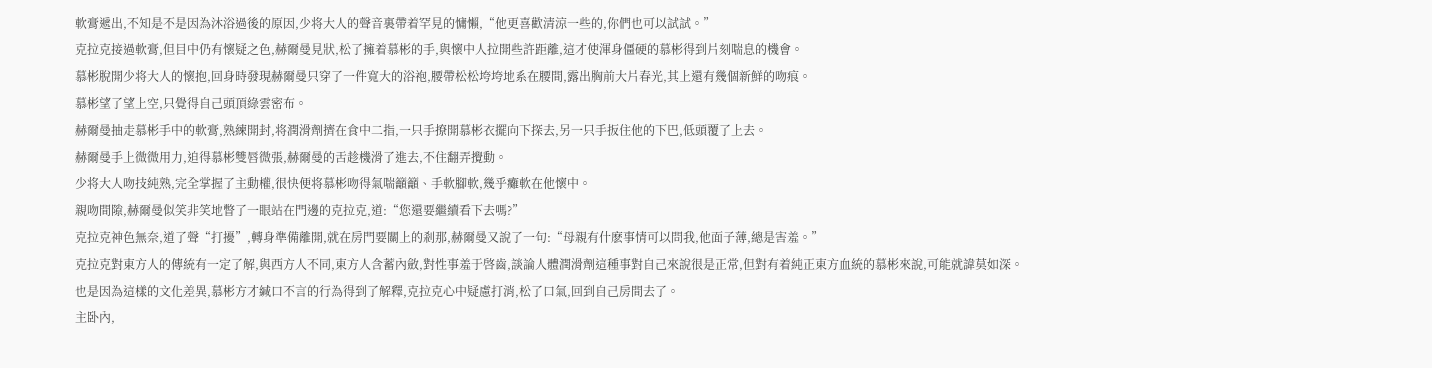軟膏遞出,不知是不是因為沐浴過後的原因,少将大人的聲音裏帶着罕見的慵懶,“他更喜歡清涼一些的,你們也可以試試。”
克拉克接過軟膏,但目中仍有懷疑之色,赫爾曼見狀,松了擁着慕彬的手,與懷中人拉開些許距離,這才使渾身僵硬的慕彬得到片刻喘息的機會。
慕彬脫開少将大人的懷抱,回身時發現赫爾曼只穿了一件寬大的浴袍,腰帶松松垮垮地系在腰間,露出胸前大片春光,其上還有幾個新鮮的吻痕。
慕彬望了望上空,只覺得自己頭頂綠雲密布。
赫爾曼抽走慕彬手中的軟膏,熟練開封,将潤滑劑擠在食中二指,一只手撩開慕彬衣擺向下探去,另一只手扳住他的下巴,低頭覆了上去。
赫爾曼手上微微用力,迫得慕彬雙唇微張,赫爾曼的舌趁機滑了進去,不住翻弄攪動。
少将大人吻技純熟,完全掌握了主動權,很快便将慕彬吻得氣喘籲籲、手軟腳軟,幾乎癱軟在他懷中。
親吻間隙,赫爾曼似笑非笑地瞥了一眼站在門邊的克拉克,道:“您還要繼續看下去嗎?”
克拉克神色無奈,道了聲“打擾”,轉身準備離開,就在房門要關上的剎那,赫爾曼又說了一句:“母親有什麽事情可以問我,他面子薄,總是害羞。”
克拉克對東方人的傳統有一定了解,與西方人不同,東方人含蓄內斂,對性事羞于啓齒,談論人體潤滑劑這種事對自己來說很是正常,但對有着純正東方血統的慕彬來說,可能就諱莫如深。
也是因為這樣的文化差異,慕彬方才緘口不言的行為得到了解釋,克拉克心中疑慮打消,松了口氣,回到自己房間去了。
主卧內,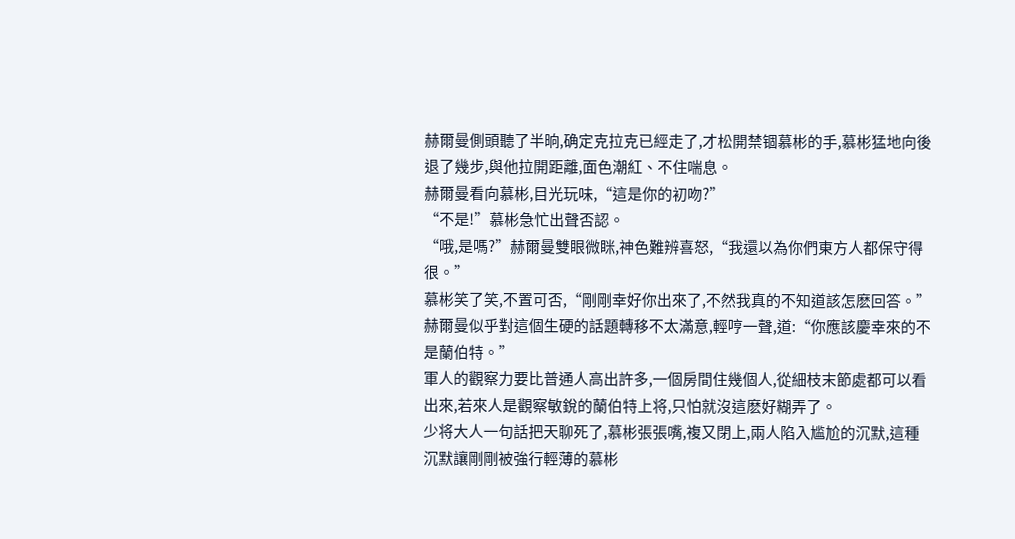赫爾曼側頭聽了半晌,确定克拉克已經走了,才松開禁锢慕彬的手,慕彬猛地向後退了幾步,與他拉開距離,面色潮紅、不住喘息。
赫爾曼看向慕彬,目光玩味,“這是你的初吻?”
“不是!”慕彬急忙出聲否認。
“哦,是嗎?”赫爾曼雙眼微眯,神色難辨喜怒,“我還以為你們東方人都保守得很。”
慕彬笑了笑,不置可否,“剛剛幸好你出來了,不然我真的不知道該怎麽回答。”
赫爾曼似乎對這個生硬的話題轉移不太滿意,輕哼一聲,道:“你應該慶幸來的不是蘭伯特。”
軍人的觀察力要比普通人高出許多,一個房間住幾個人,從細枝末節處都可以看出來,若來人是觀察敏銳的蘭伯特上将,只怕就沒這麽好糊弄了。
少将大人一句話把天聊死了,慕彬張張嘴,複又閉上,兩人陷入尴尬的沉默,這種沉默讓剛剛被強行輕薄的慕彬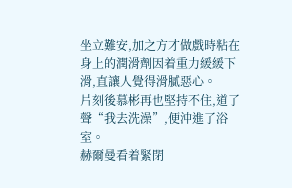坐立難安,加之方才做戲時粘在身上的潤滑劑因着重力緩緩下滑,直讓人覺得滑膩惡心。
片刻後慕彬再也堅持不住,道了聲“我去洗澡”,便沖進了浴室。
赫爾曼看着緊閉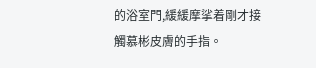的浴室門,緩緩摩挲着剛才接觸慕彬皮膚的手指。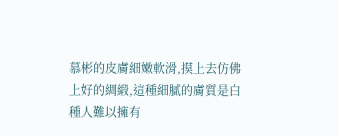慕彬的皮膚細嫩軟滑,摸上去仿佛上好的綢緞,這種細膩的膚質是白種人難以擁有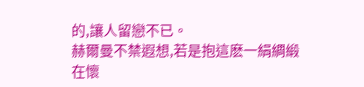的,讓人留戀不已。
赫爾曼不禁遐想,若是抱這麽一絹綢緞在懷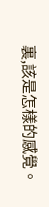裏,該是怎樣的感覺。